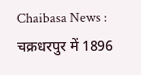Chaibasa News : चक्रधरपुर में 1896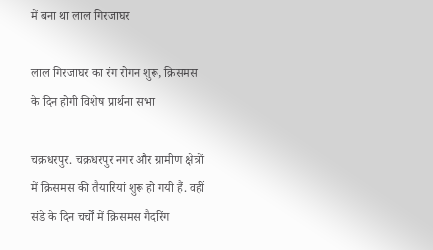में बना था लाल गिरजाघर

लाल गिरजाघर का रंग रोगन शुरू, क्रिसमस के दिन होगी विशेष प्रार्थना सभा

चक्रधरपुर. चक्रधरपुर नगर और ग्रामीण क्षेत्रों में क्रिसमस की तैयारियां शुरू हो गयी हैं. वहीं संडे के दिन चर्चों में क्रिसमस गैदरिंग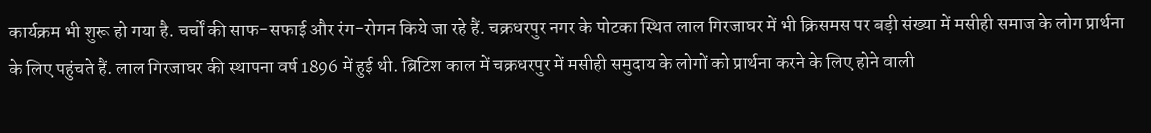कार्यक्रम भी शुरू हो गया है. चर्चों की साफ-सफाई और रंग-रोगन किये जा रहे हैं. चक्रधरपुर नगर के पोटका स्थित लाल गिरजाघर में भी क्रिसमस पर बड़ी संख्या में मसीही समाज के लोग प्रार्थना के लिए पहुंचते हैं. लाल गिरजाघर की स्थापना वर्ष 1896 में हुई थी. ब्रिटिश काल में चक्रधरपुर में मसीही समुदाय के लोगों को प्रार्थना करने के लिए होने वाली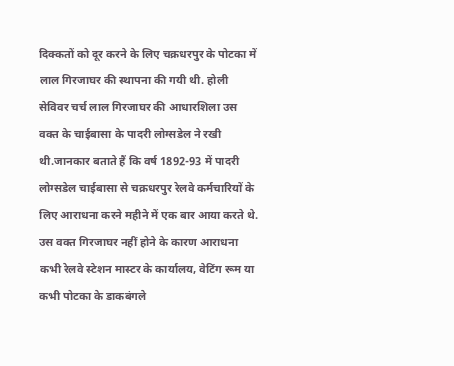दिक्कतों को दूर करने के लिए चक्रधरपुर के पोटका में लाल गिरजाघर की स्थापना की गयी थी. होली सेविवर चर्च लाल गिरजाघर की आधारशिला उस वक्त के चाईबासा के पादरी लोग्सडेल ने रखी थी.जानकार बताते हैं कि वर्ष 1892-93 में पादरी लोग्सडेल चाईबासा से चक्रधरपुर रेलवे कर्मचारियों के लिए आराधना करने महीने में एक बार आया करते थे. उस वक्त गिरजाघर नहीं होने के कारण आराधना कभी रेलवे स्टेशन मास्टर के कार्यालय, वेटिंग रूम या कभी पोटका के डाकबंगले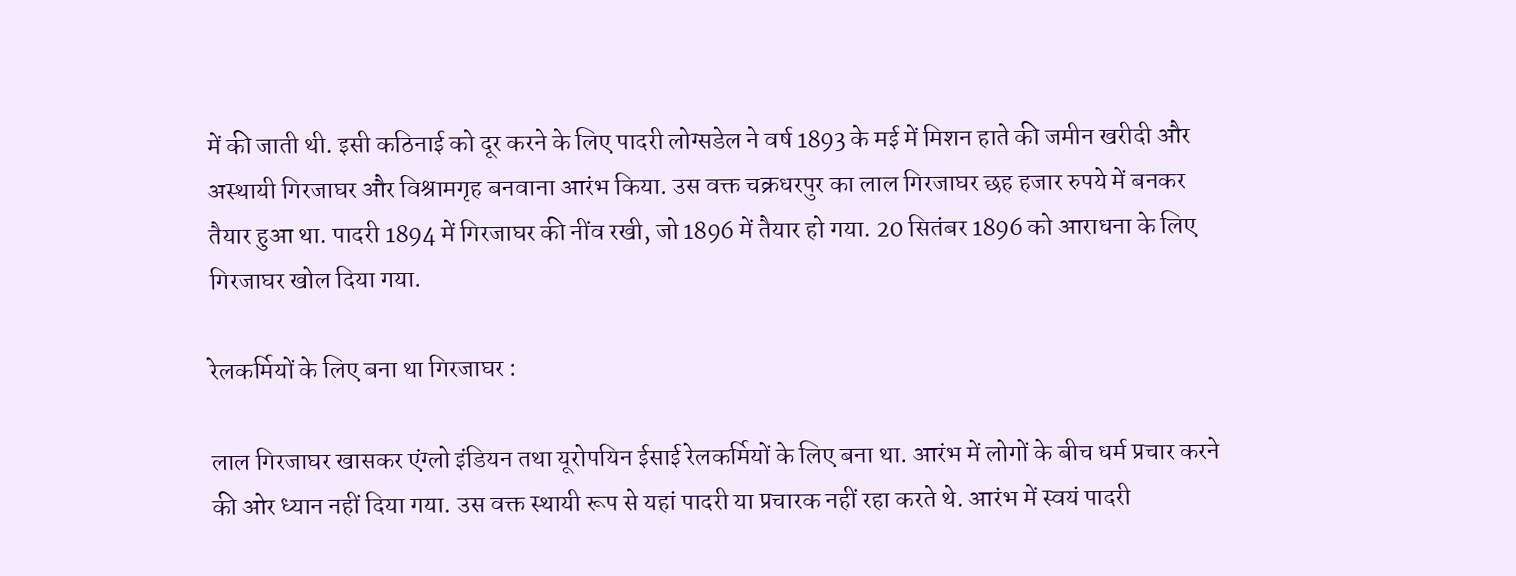में की जाती थी. इसी कठिनाई को दूर करने के लिए पादरी लोग्सडेल ने वर्ष 1893 के मई में मिशन हाते की जमीन खरीदी और अस्थायी गिरजाघर और विश्रामगृह बनवाना आरंभ किया. उस वक्त चक्रधरपुर का लाल गिरजाघर छह हजार रुपये में बनकर तैयार हुआ था. पादरी 1894 में गिरजाघर की नींव रखी, जो 1896 में तैयार हो गया. 20 सितंबर 1896 को आराधना के लिए गिरजाघर खोल दिया गया.

रेलकर्मियों के लिए बना था गिरजाघर :

लाल गिरजाघर खासकर एंग्लो इंडियन तथा यूरोपयिन ईसाई रेलकर्मियों के लिए बना था. आरंभ में लोगों के बीच धर्म प्रचार करने की ओर ध्यान नहीं दिया गया. उस वक्त स्थायी रूप से यहां पादरी या प्रचारक नहीं रहा करते थे. आरंभ में स्वयं पादरी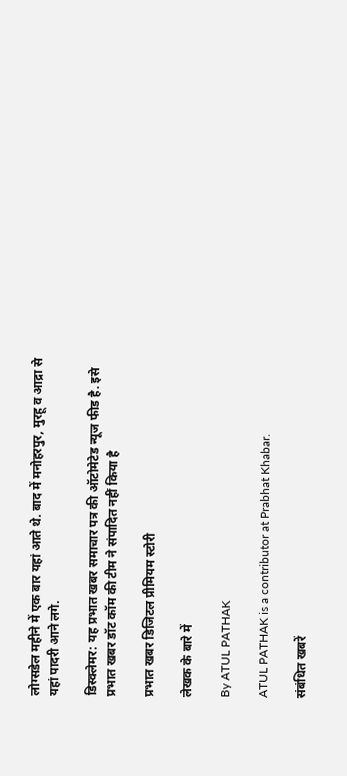लोग्सडेल महीने में एक बार यहां आते थे. बाद में मनोहरपुर, मुरहू व आद्रा से यहां पादरी आने लगे.

डिस्क्लेमर: यह प्रभात खबर समाचार पत्र की ऑटोमेटेड न्यूज फीड है. इसे प्रभात खबर डॉट कॉम की टीम ने संपादित नहीं किया है

प्रभात खबर डिजिटल प्रीमियम स्टोरी

लेखक के बारे में

By ATUL PATHAK

ATUL PATHAK is a contributor at Prabhat Khabar.

संबंधित खबरें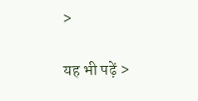>

यह भी पढ़ें >